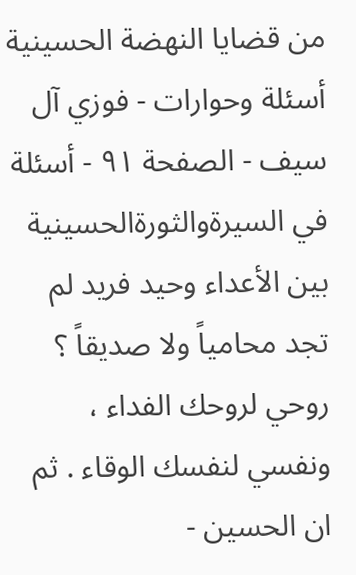من قضايا النهضة الحسينية أسئلة وحوارات - فوزي آل سيف - الصفحة ٩١ - أسئلة في السيرةوالثورةالحسينية
بين الأعداء وحيد فريد لم تجد محامياً ولا صديقاً ؟ روحي لروحك الفداء ، ونفسي لنفسك الوقاء . ثم ان الحسين -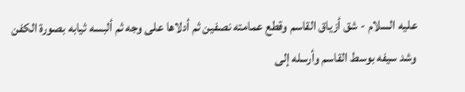عليه السلام - شق أزياق القاسم وقطع عمامته نصفين ثم أدلاها على وجه ثم ألبسه ثيابه بصورة الكفن وشد سيفه بوسط القاسم وأرسله إلى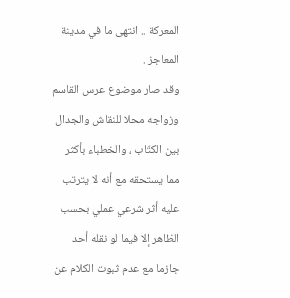المعركة .. انتهى ما في مدينة المعاجز .
وقد صار موضوع عرس القاسم وزواجه محلا للنقاش والجدال بين الكتّاب ، والخطباء بأكثر مما يستحقه مع أنه لا يترتب عليه أثر شرعي عملي بحسب الظاهر إلا فيما لو نقله أحد جازما مع عدم ثبوت الكلام عن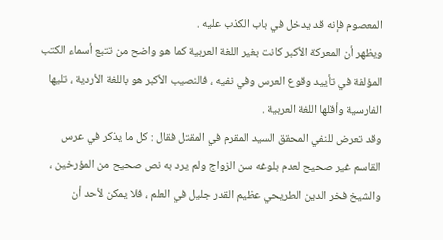المعصوم فإنه قد يدخل في باب الكذب عليه .
ويظهر أن المعركة الأكبر كانت بغير اللغة العربية كما هو واضح من تتبع أسماء الكتب المؤلفة في تأييد وقوع العرس وفي نفيه ، فالنصيب الأكبر هو باللغة الأردية ، تليها الفارسية وأقلها اللغة العربية .
وقد تعرض للنفي المحقق السيد المقرم في المقتل فقال : كل ما يذكر في عرس القاسم غير صحيح لعدم بلوغه سن الزواج ولم يرد به نص صحيح من المؤرخين ، والشيخ فخر الدين الطريحي عظيم القدر جليل في العلم ، فلا يمكن لأحد أن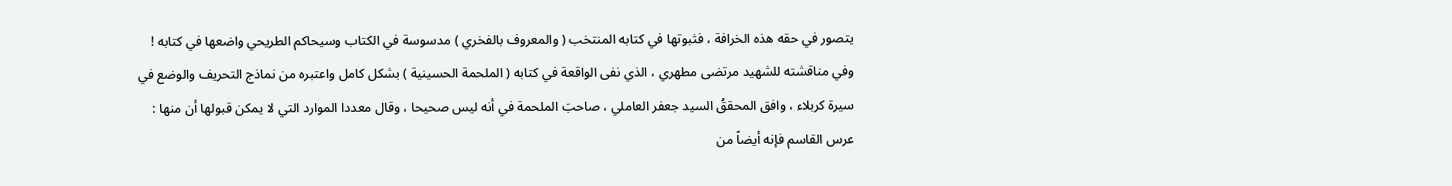يتصور في حقه هذه الخرافة ، فثبوتها في كتابه المنتخب ( والمعروف بالفخري ) مدسوسة في الكتاب وسيحاكم الطريحي واضعها في كتابه !
وفي مناقشته للشهيد مرتضى مطهري ، الذي نفى الواقعة في كتابه ( الملحمة الحسينية ) بشكل كامل واعتبره من نماذج التحريف والوضع في سيرة كربلاء ، وافق المحققُ السيد جعفر العاملي ، صاحبَ الملحمة في أنه ليس صحيحا ، وقال معددا الموارد التي لا يمكن قبولها أن منها : عرس القاسم فإنه أيضاً من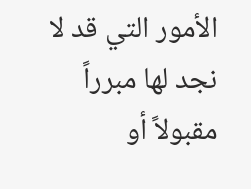الأمور التي قد لا نجد لها مبرراً مقبولاً أو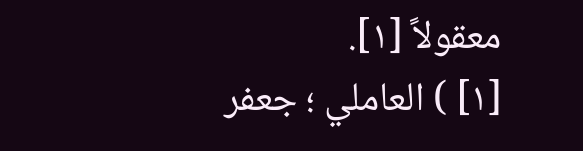معقولاً [١].
[١] ) العاملي ؛ جعفر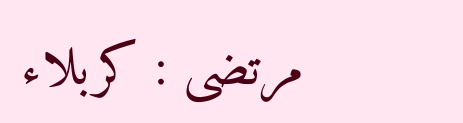مرتضى : كربلاء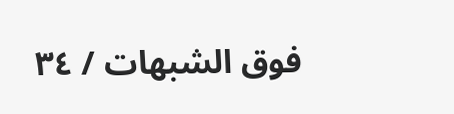فوق الشبهات / ٣٤